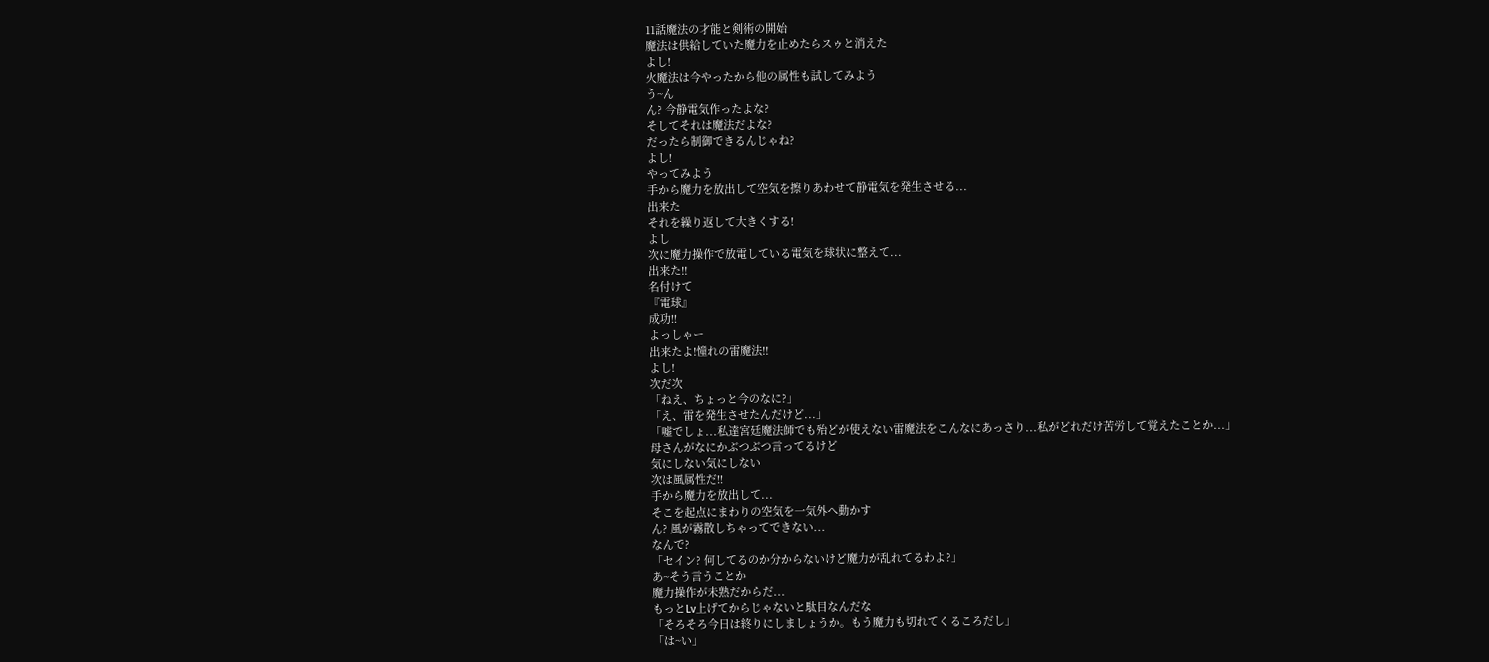11話魔法の才能と剣術の開始
魔法は供給していた魔力を止めたらスゥと消えた
よし!
火魔法は今やったから他の属性も試してみよう
う~ん
ん? 今静電気作ったよな?
そしてそれは魔法だよな?
だったら制御できるんじゃね?
よし!
やってみよう
手から魔力を放出して空気を擦りあわせて静電気を発生させる...
出来た
それを繰り返して大きくする!
よし
次に魔力操作で放電している電気を球状に整えて...
出来た!!
名付けて
『電球』
成功!!
よっしゃー
出来たよ!憧れの雷魔法!!
よし!
次だ次
「ねえ、ちょっと今のなに?」
「え、雷を発生させたんだけど...」
「嘘でしょ...私達宮廷魔法師でも殆どが使えない雷魔法をこんなにあっさり...私がどれだけ苦労して覚えたことか...」
母さんがなにかぶつぶつ言ってるけど
気にしない気にしない
次は風属性だ!!
手から魔力を放出して...
そこを起点にまわりの空気を一気外へ動かす
ん? 風が霧散しちゃってできない...
なんで?
「セイン? 何してるのか分からないけど魔力が乱れてるわよ?」
あ~そう言うことか
魔力操作が未熟だからだ...
もっとLv上げてからじゃないと駄目なんだな
「そろそろ今日は終りにしましょうか。もう魔力も切れてくるころだし」
「は~い」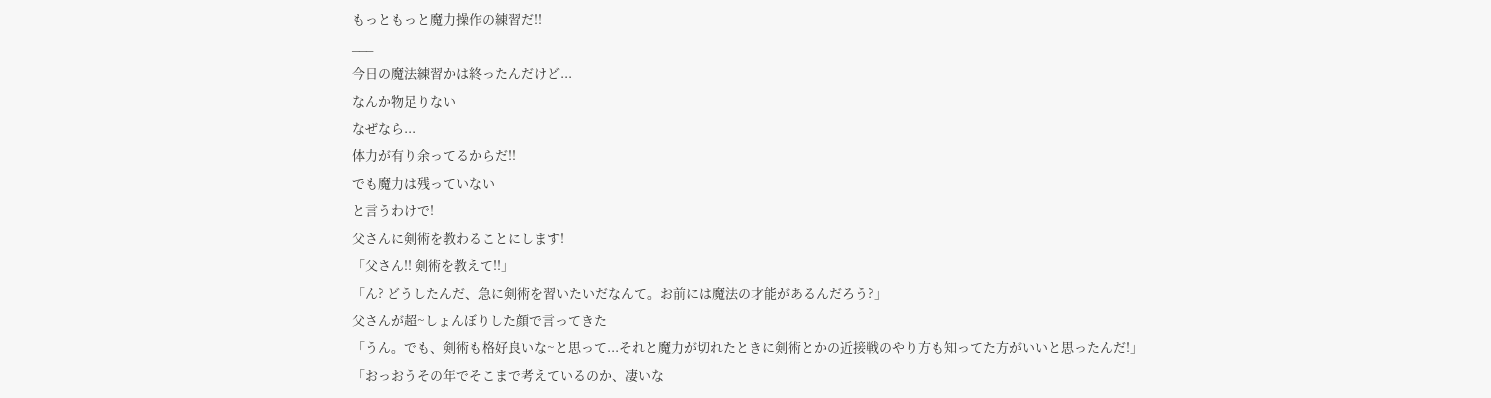もっともっと魔力操作の練習だ!!
___
今日の魔法練習かは終ったんだけど...
なんか物足りない
なぜなら...
体力が有り余ってるからだ!!
でも魔力は残っていない
と言うわけで!
父さんに剣術を教わることにします!
「父さん!! 剣術を教えて!!」
「ん? どうしたんだ、急に剣術を習いたいだなんて。お前には魔法の才能があるんだろう?」
父さんが超~しょんぼりした顔で言ってきた
「うん。でも、剣術も格好良いな~と思って...それと魔力が切れたときに剣術とかの近接戦のやり方も知ってた方がいいと思ったんだ!」
「おっおうその年でそこまで考えているのか、凄いな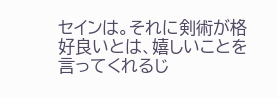セインは。それに剣術が格好良いとは、嬉しいことを言ってくれるじ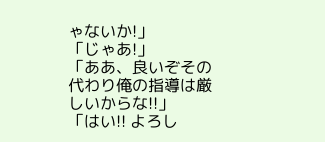ゃないか!」
「じゃあ!」
「ああ、良いぞその代わり俺の指導は厳しいからな!!」
「はい!! よろし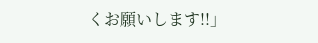くお願いします!!」